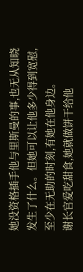她没资格插手他与里斯曼的事,也无从知晓发生了什么。但她可以让他多少得到宽慰,至少在无助的时刻,有她在他身边。
谢长官爱吃甜食,她就做饼干给他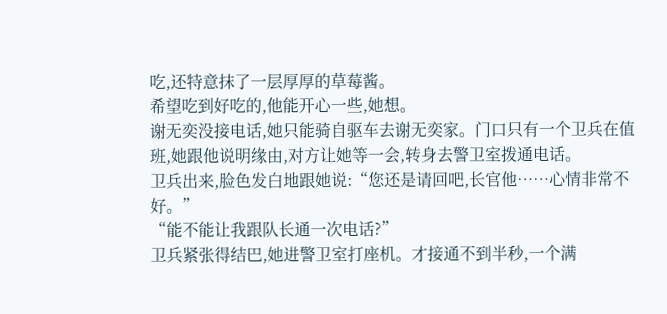吃,还特意抹了一层厚厚的草莓酱。
希望吃到好吃的,他能开心一些,她想。
谢无奕没接电话,她只能骑自驱车去谢无奕家。门口只有一个卫兵在值班,她跟他说明缘由,对方让她等一会,转身去警卫室拨通电话。
卫兵出来,脸色发白地跟她说:“您还是请回吧,长官他……心情非常不好。”
“能不能让我跟队长通一次电话?”
卫兵紧张得结巴,她进警卫室打座机。才接通不到半秒,一个满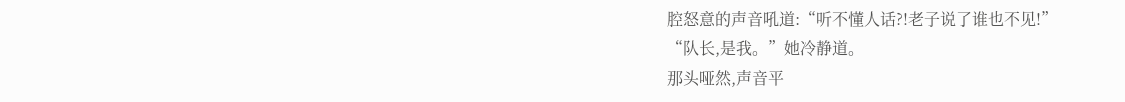腔怒意的声音吼道:“听不懂人话?!老子说了谁也不见!”
“队长,是我。”她冷静道。
那头哑然,声音平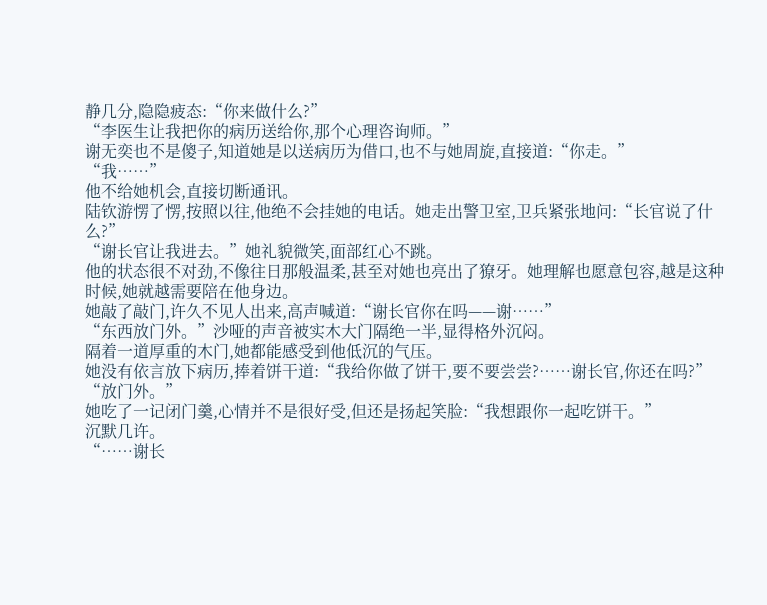静几分,隐隐疲态:“你来做什么?”
“李医生让我把你的病历送给你,那个心理咨询师。”
谢无奕也不是傻子,知道她是以送病历为借口,也不与她周旋,直接道:“你走。”
“我……”
他不给她机会,直接切断通讯。
陆钦游愣了愣,按照以往,他绝不会挂她的电话。她走出警卫室,卫兵紧张地问:“长官说了什么?”
“谢长官让我进去。”她礼貌微笑,面部红心不跳。
他的状态很不对劲,不像往日那般温柔,甚至对她也亮出了獠牙。她理解也愿意包容,越是这种时候,她就越需要陪在他身边。
她敲了敲门,许久不见人出来,高声喊道:“谢长官你在吗——谢……”
“东西放门外。”沙哑的声音被实木大门隔绝一半,显得格外沉闷。
隔着一道厚重的木门,她都能感受到他低沉的气压。
她没有依言放下病历,捧着饼干道:“我给你做了饼干,要不要尝尝?……谢长官,你还在吗?”
“放门外。”
她吃了一记闭门羹,心情并不是很好受,但还是扬起笑脸:“我想跟你一起吃饼干。”
沉默几许。
“……谢长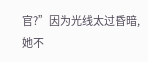官?”因为光线太过昏暗,她不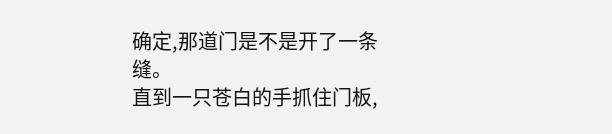确定,那道门是不是开了一条缝。
直到一只苍白的手抓住门板,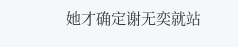她才确定谢无奕就站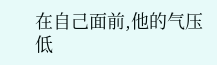在自己面前,他的气压低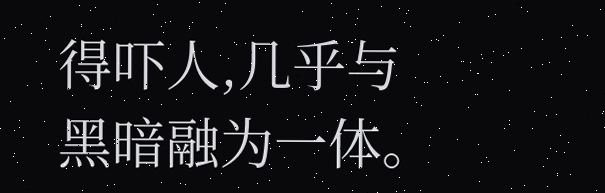得吓人,几乎与黑暗融为一体。